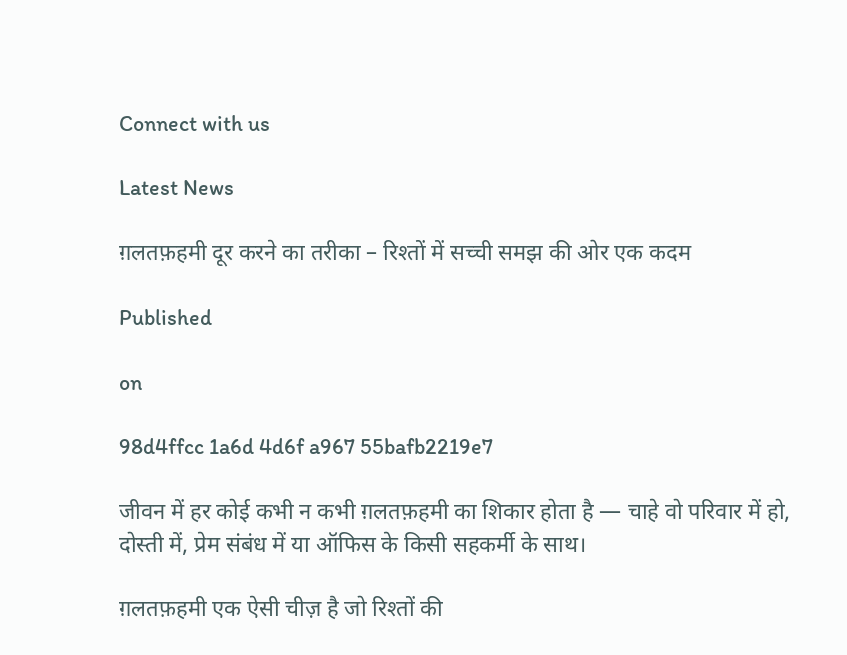Connect with us

Latest News

ग़लतफ़हमी दूर करने का तरीका – रिश्तों में सच्ची समझ की ओर एक कदम

Published

on

98d4ffcc 1a6d 4d6f a967 55bafb2219e7

जीवन में हर कोई कभी न कभी ग़लतफ़हमी का शिकार होता है — चाहे वो परिवार में हो, दोस्ती में, प्रेम संबंध में या ऑफिस के किसी सहकर्मी के साथ।

ग़लतफ़हमी एक ऐसी चीज़ है जो रिश्तों की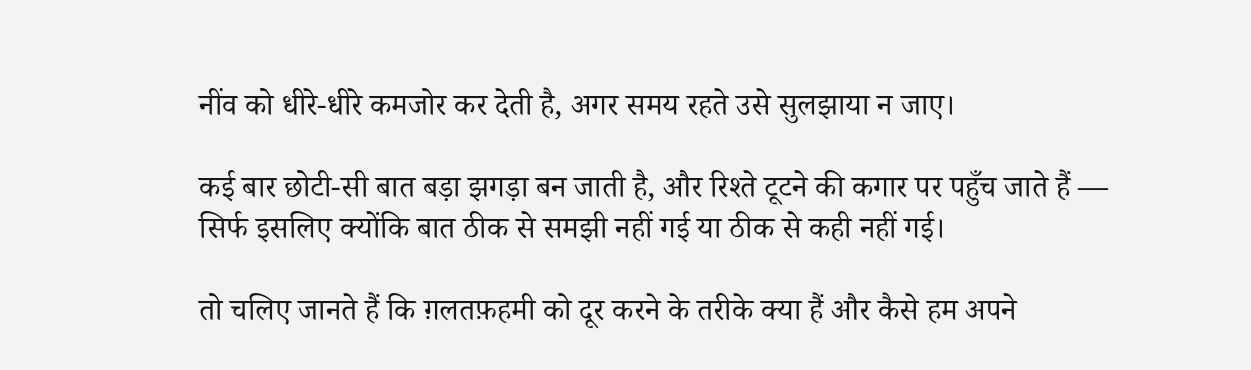नींव को धीरे-धीरे कमजोर कर देती है, अगर समय रहते उसे सुलझाया न जाए।

कई बार छोटी-सी बात बड़ा झगड़ा बन जाती है, और रिश्ते टूटने की कगार पर पहुँच जाते हैं — सिर्फ इसलिए क्योंकि बात ठीक से समझी नहीं गई या ठीक से कही नहीं गई।

तो चलिए जानते हैं कि ग़लतफ़हमी को दूर करने के तरीके क्या हैं और कैसे हम अपने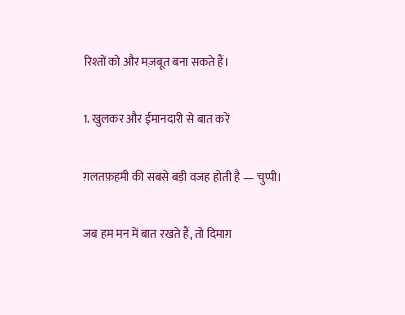रिश्तों को और मज़बूत बना सकते हैं।

1. खुलकर और ईमानदारी से बात करें

ग़लतफ़हमी की सबसे बड़ी वजह होती है — चुप्पी।

जब हम मन में बात रखते हैं, तो दिमाग़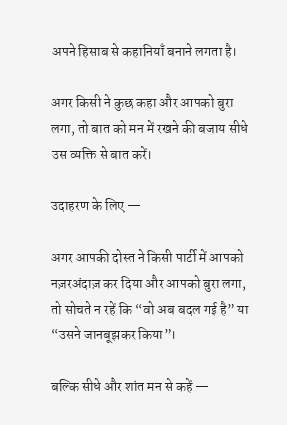अपने हिसाब से कहानियाँ बनाने लगता है।

अगर किसी ने कुछ कहा और आपको बुरा लगा, तो बात को मन में रखने की बजाय सीधे उस व्यक्ति से बात करें।

उदाहरण के लिए —

अगर आपकी दोस्त ने किसी पार्टी में आपको नज़रअंदाज़ कर दिया और आपको बुरा लगा, तो सोचते न रहें कि “वो अब बदल गई है” या “उसने जानबूझकर किया”।

बल्कि सीधे और शांत मन से कहें —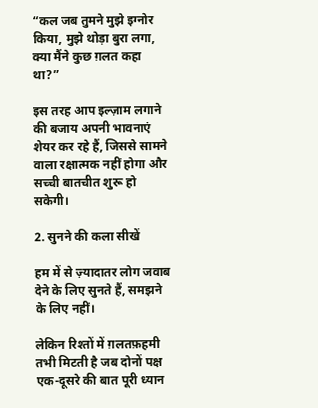“कल जब तुमने मुझे इग्नोर किया, मुझे थोड़ा बुरा लगा, क्या मैंने कुछ ग़लत कहा था?”

इस तरह आप इल्ज़ाम लगाने की बजाय अपनी भावनाएं शेयर कर रहे हैं, जिससे सामने वाला रक्षात्मक नहीं होगा और सच्ची बातचीत शुरू हो सकेगी।

2. सुनने की कला सीखें

हम में से ज़्यादातर लोग जवाब देने के लिए सुनते हैं, समझने के लिए नहीं।

लेकिन रिश्तों में ग़लतफ़हमी तभी मिटती है जब दोनों पक्ष एक-दूसरे की बात पूरी ध्यान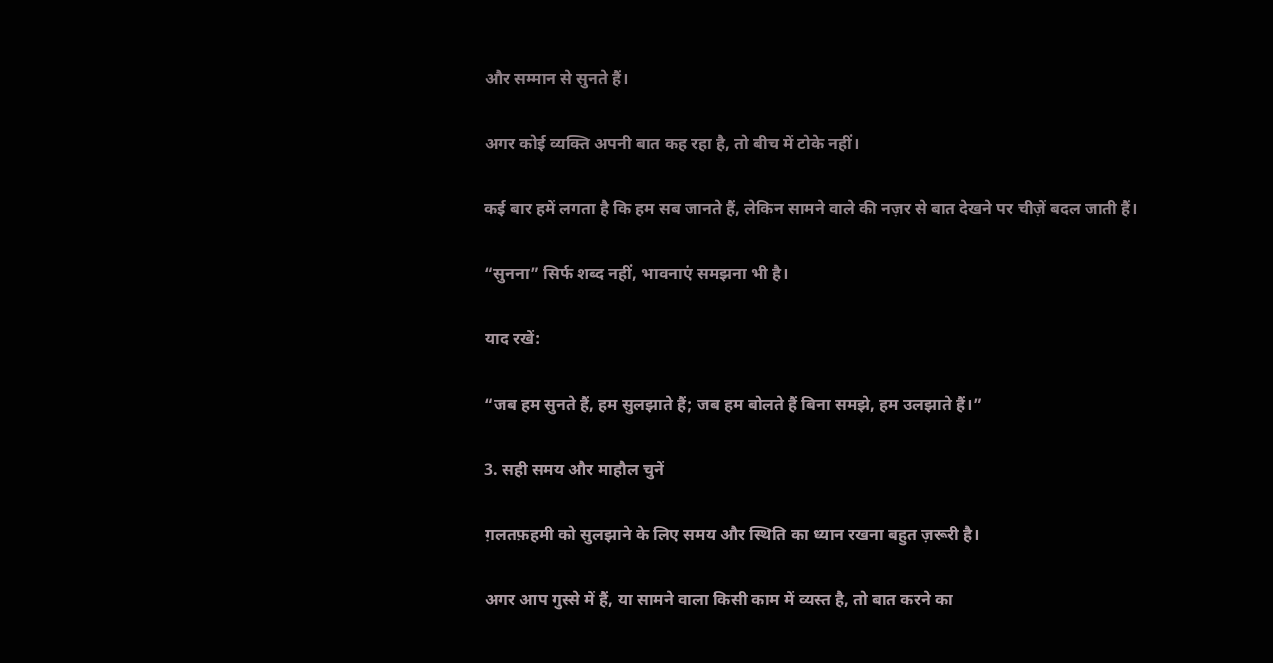और सम्मान से सुनते हैं।

अगर कोई व्यक्ति अपनी बात कह रहा है, तो बीच में टोके नहीं।

कई बार हमें लगता है कि हम सब जानते हैं, लेकिन सामने वाले की नज़र से बात देखने पर चीज़ें बदल जाती हैं।

“सुनना” सिर्फ शब्द नहीं, भावनाएं समझना भी है।

याद रखें:

“जब हम सुनते हैं, हम सुलझाते हैं; जब हम बोलते हैं बिना समझे, हम उलझाते हैं।”

3. सही समय और माहौल चुनें

ग़लतफ़हमी को सुलझाने के लिए समय और स्थिति का ध्यान रखना बहुत ज़रूरी है।

अगर आप गुस्से में हैं, या सामने वाला किसी काम में व्यस्त है, तो बात करने का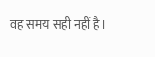वह समय सही नहीं है।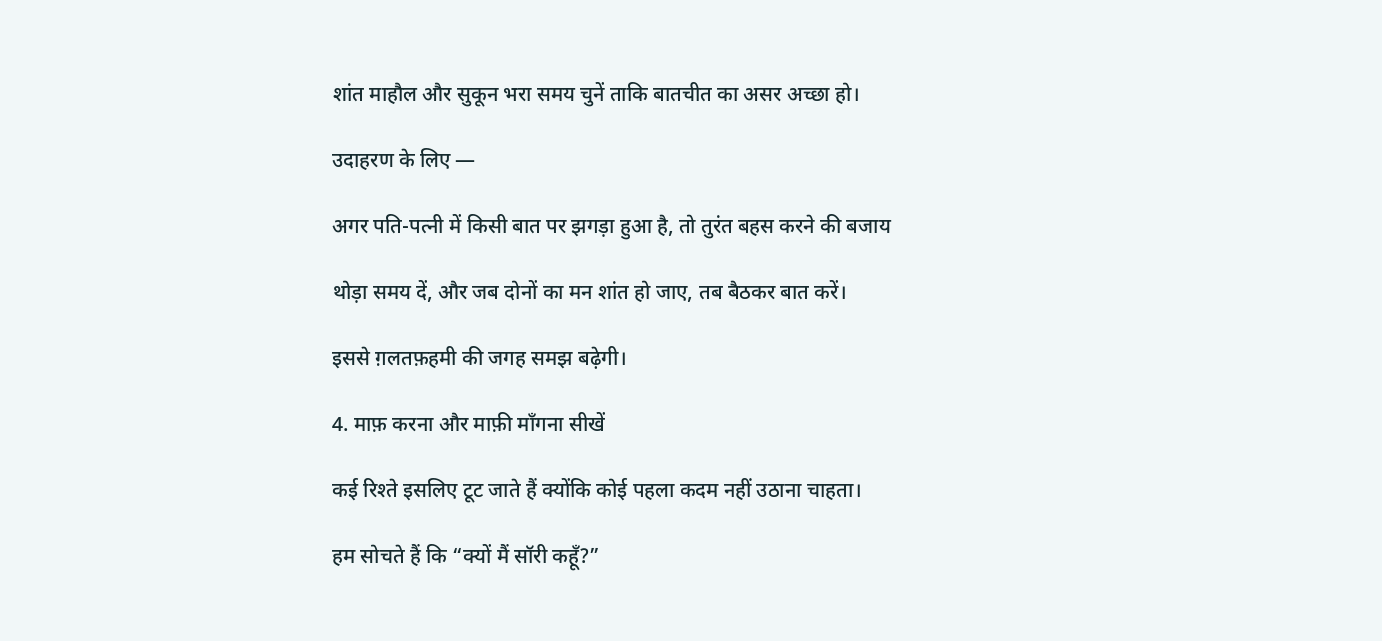शांत माहौल और सुकून भरा समय चुनें ताकि बातचीत का असर अच्छा हो।

उदाहरण के लिए —

अगर पति-पत्नी में किसी बात पर झगड़ा हुआ है, तो तुरंत बहस करने की बजाय

थोड़ा समय दें, और जब दोनों का मन शांत हो जाए, तब बैठकर बात करें।

इससे ग़लतफ़हमी की जगह समझ बढ़ेगी।

4. माफ़ करना और माफ़ी माँगना सीखें

कई रिश्ते इसलिए टूट जाते हैं क्योंकि कोई पहला कदम नहीं उठाना चाहता।

हम सोचते हैं कि “क्यों मैं सॉरी कहूँ?”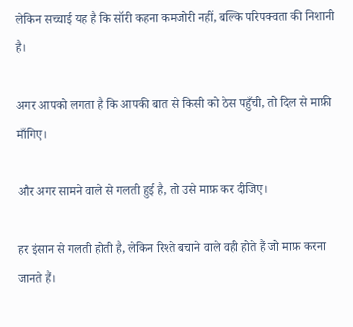लेकिन सच्चाई यह है कि सॉरी कहना कमजोरी नहीं, बल्कि परिपक्वता की निशानी है।

अगर आपको लगता है कि आपकी बात से किसी को ठेस पहुँची, तो दिल से माफ़ी माँगिए।

और अगर सामने वाले से गलती हुई है, तो उसे माफ़ कर दीजिए।

हर इंसान से गलती होती है, लेकिन रिश्ते बचाने वाले वही होते हैं जो माफ़ करना जानते हैं।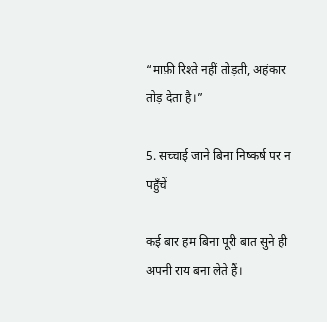“माफ़ी रिश्ते नहीं तोड़ती, अहंकार तोड़ देता है।”

5. सच्चाई जाने बिना निष्कर्ष पर न पहुँचें

कई बार हम बिना पूरी बात सुने ही अपनी राय बना लेते हैं।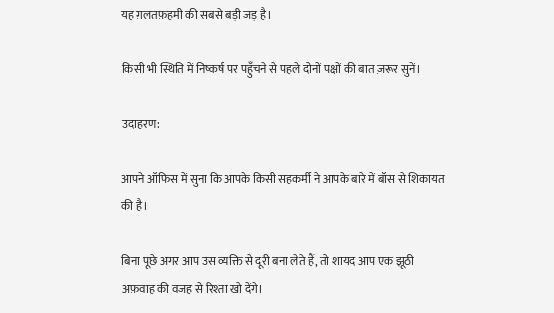यह ग़लतफ़हमी की सबसे बड़ी जड़ है।

किसी भी स्थिति में निष्कर्ष पर पहुँचने से पहले दोनों पक्षों की बात ज़रूर सुनें।

उदाहरण:

आपने ऑफिस में सुना कि आपके किसी सहकर्मी ने आपके बारे में बॉस से शिकायत की है।

बिना पूछे अगर आप उस व्यक्ति से दूरी बना लेते हैं, तो शायद आप एक झूठी अफ़वाह की वजह से रिश्ता खो देंगे।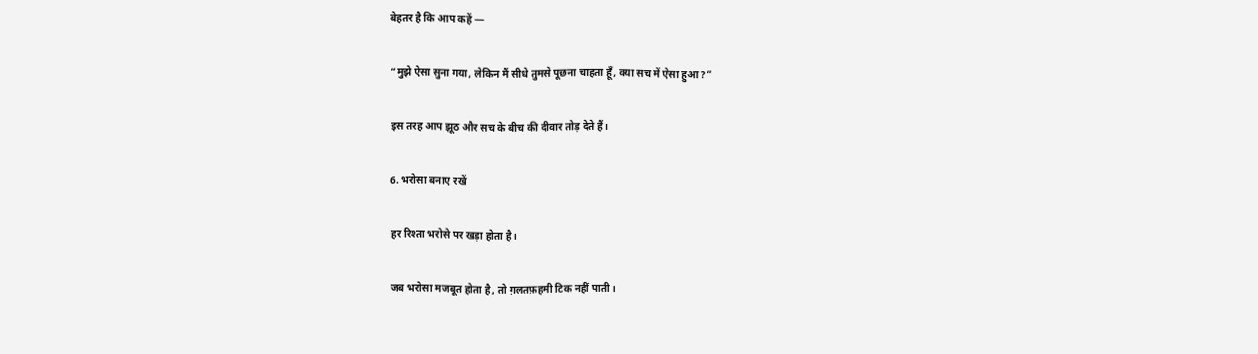बेहतर है कि आप कहें —

“मुझे ऐसा सुना गया, लेकिन मैं सीधे तुमसे पूछना चाहता हूँ, क्या सच में ऐसा हुआ?”

इस तरह आप झूठ और सच के बीच की दीवार तोड़ देते हैं।

6. भरोसा बनाए रखें

हर रिश्ता भरोसे पर खड़ा होता है।

जब भरोसा मजबूत होता है, तो ग़लतफ़हमी टिक नहीं पाती।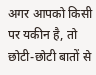अगर आपको किसी पर यकीन है, तो छोटी-छोटी बातों से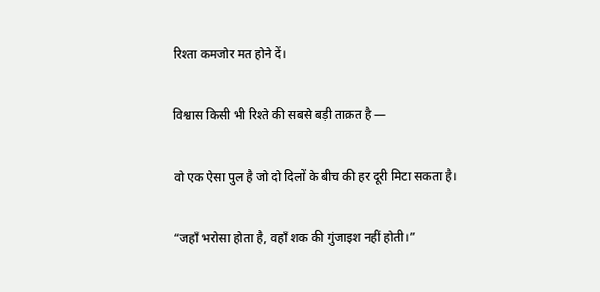रिश्ता कमजोर मत होने दें।

विश्वास किसी भी रिश्ते की सबसे बड़ी ताक़त है —

वो एक ऐसा पुल है जो दो दिलों के बीच की हर दूरी मिटा सकता है।

“जहाँ भरोसा होता है, वहाँ शक की गुंजाइश नहीं होती।”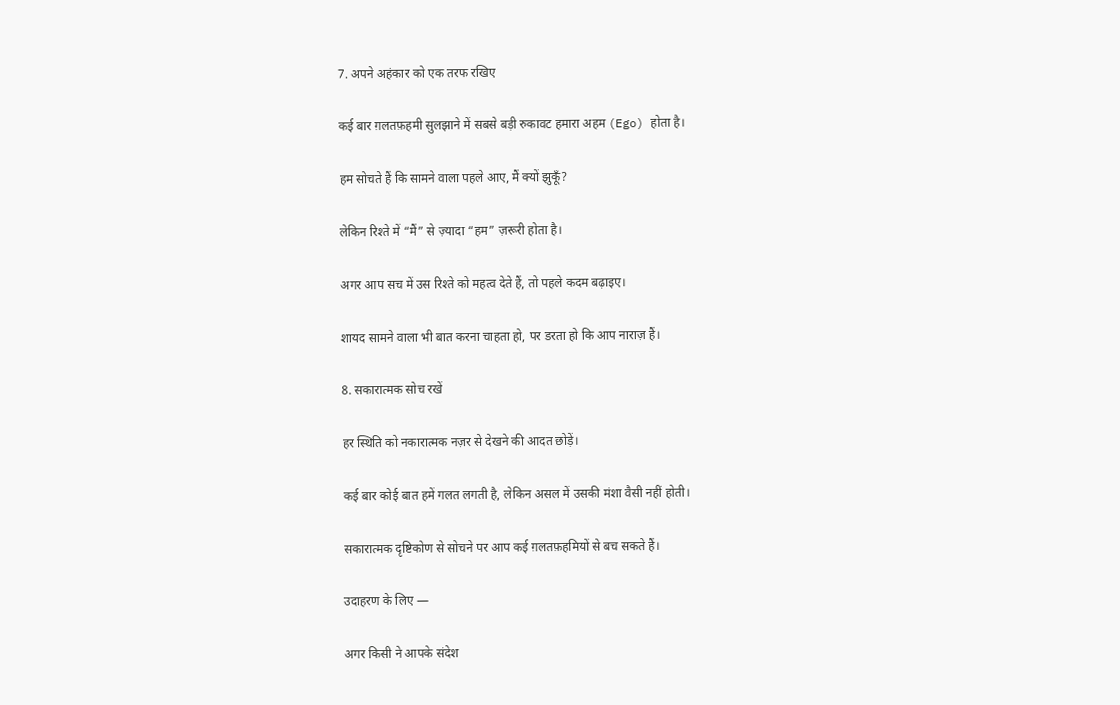7. अपने अहंकार को एक तरफ रखिए

कई बार ग़लतफ़हमी सुलझाने में सबसे बड़ी रुकावट हमारा अहम (Ego) होता है।

हम सोचते हैं कि सामने वाला पहले आए, मैं क्यों झुकूँ?

लेकिन रिश्ते में “मैं” से ज़्यादा “हम” ज़रूरी होता है।

अगर आप सच में उस रिश्ते को महत्व देते हैं, तो पहले कदम बढ़ाइए।

शायद सामने वाला भी बात करना चाहता हो, पर डरता हो कि आप नाराज़ हैं।

8. सकारात्मक सोच रखें

हर स्थिति को नकारात्मक नज़र से देखने की आदत छोड़ें।

कई बार कोई बात हमें गलत लगती है, लेकिन असल में उसकी मंशा वैसी नहीं होती।

सकारात्मक दृष्टिकोण से सोचने पर आप कई ग़लतफ़हमियों से बच सकते हैं।

उदाहरण के लिए —

अगर किसी ने आपके संदेश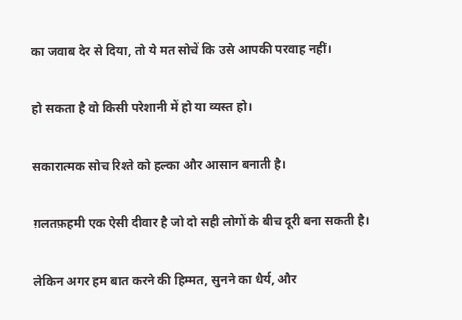का जवाब देर से दिया, तो ये मत सोचें कि उसे आपकी परवाह नहीं।

हो सकता है वो किसी परेशानी में हो या व्यस्त हो।

सकारात्मक सोच रिश्ते को हल्का और आसान बनाती है।

ग़लतफ़हमी एक ऐसी दीवार है जो दो सही लोगों के बीच दूरी बना सकती है।

लेकिन अगर हम बात करने की हिम्मत, सुनने का धैर्य, और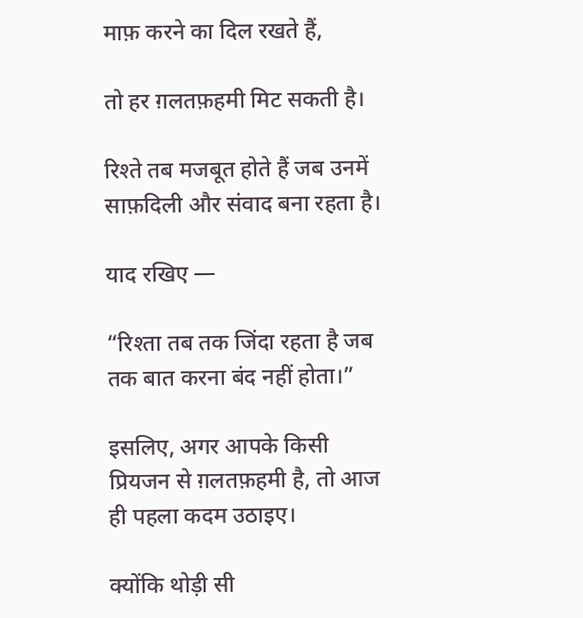माफ़ करने का दिल रखते हैं,

तो हर ग़लतफ़हमी मिट सकती है।

रिश्ते तब मजबूत होते हैं जब उनमें साफ़दिली और संवाद बना रहता है।

याद रखिए —

“रिश्ता तब तक जिंदा रहता है जब तक बात करना बंद नहीं होता।”

इसलिए, अगर आपके किसी प्रियजन से ग़लतफ़हमी है, तो आज ही पहला कदम उठाइए।

क्योंकि थोड़ी सी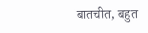बातचीत, बहुत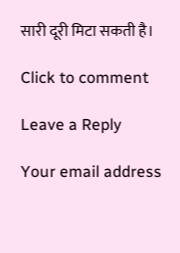सारी दूरी मिटा सकती है।

Click to comment

Leave a Reply

Your email address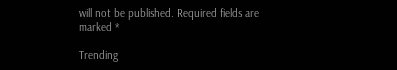will not be published. Required fields are marked *

Trending